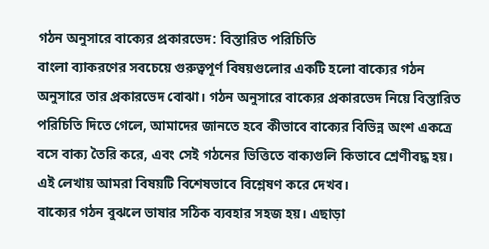গঠন অনুসারে বাক্যের প্রকারভেদ: বিস্তারিত পরিচিতি
বাংলা ব্যাকরণের সবচেয়ে গুরুত্বপূর্ণ বিষয়গুলোর একটি হলো বাক্যের গঠন অনুসারে তার প্রকারভেদ বোঝা। গঠন অনুসারে বাক্যের প্রকারভেদ নিয়ে বিস্তারিত পরিচিতি দিতে গেলে, আমাদের জানতে হবে কীভাবে বাক্যের বিভিন্ন অংশ একত্রে বসে বাক্য তৈরি করে, এবং সেই গঠনের ভিত্তিতে বাক্যগুলি কিভাবে শ্রেণীবদ্ধ হয়। এই লেখায় আমরা বিষয়টি বিশেষভাবে বিশ্লেষণ করে দেখব।
বাক্যের গঠন বুঝলে ভাষার সঠিক ব্যবহার সহজ হয়। এছাড়া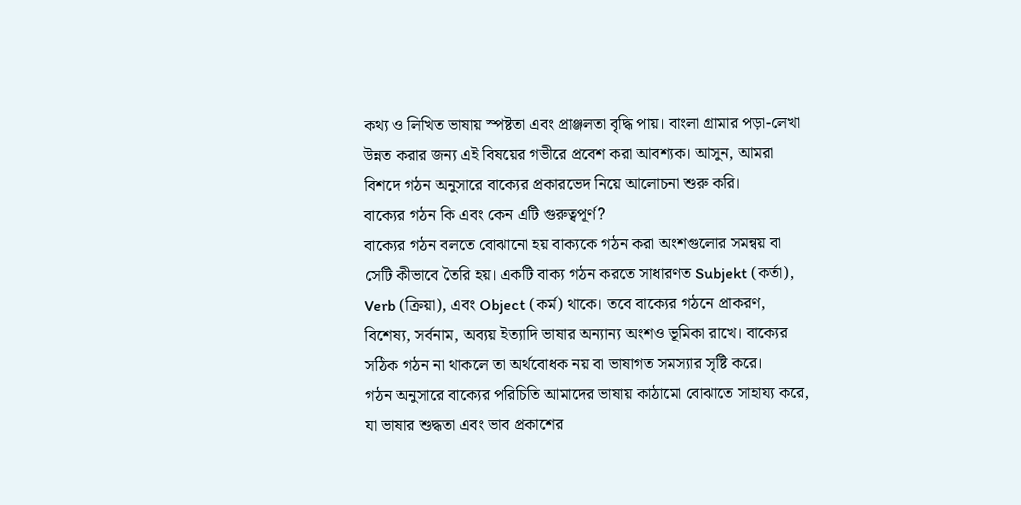কথ্য ও লিখিত ভাষায় স্পষ্টতা এবং প্রাঞ্জলতা বৃদ্ধি পায়। বাংলা গ্রামার পড়া-লেখা উন্নত করার জন্য এই বিষয়ের গভীরে প্রবেশ করা আবশ্যক। আসুন, আমরা বিশদে গঠন অনুসারে বাক্যের প্রকারভেদ নিয়ে আলোচনা শুরু করি।
বাক্যের গঠন কি এবং কেন এটি গুরুত্বপূর্ণ?
বাক্যের গঠন বলতে বোঝানো হয় বাক্যকে গঠন করা অংশগুলোর সমন্বয় বা সেটি কীভাবে তৈরি হয়। একটি বাক্য গঠন করতে সাধারণত Subjekt (কর্তা), Verb (ক্রিয়া), এবং Object (কর্ম) থাকে। তবে বাক্যের গঠনে প্রাকরণ, বিশেষ্য, সর্বনাম, অব্যয় ইত্যাদি ভাষার অন্যান্য অংশও ভূমিকা রাখে। বাক্যের সঠিক গঠন না থাকলে তা অর্থবোধক নয় বা ভাষাগত সমস্যার সৃষ্টি করে।
গঠন অনুসারে বাক্যের পরিচিতি আমাদের ভাষায় কাঠামো বোঝাতে সাহায্য করে, যা ভাষার শুদ্ধতা এবং ভাব প্রকাশের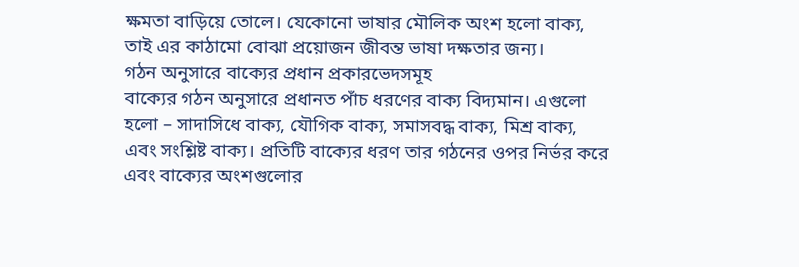ক্ষমতা বাড়িয়ে তোলে। যেকোনো ভাষার মৌলিক অংশ হলো বাক্য, তাই এর কাঠামো বোঝা প্রয়োজন জীবন্ত ভাষা দক্ষতার জন্য।
গঠন অনুসারে বাক্যের প্রধান প্রকারভেদসমূহ
বাক্যের গঠন অনুসারে প্রধানত পাঁচ ধরণের বাক্য বিদ্যমান। এগুলো হলো – সাদাসিধে বাক্য, যৌগিক বাক্য, সমাসবদ্ধ বাক্য, মিশ্র বাক্য, এবং সংশ্লিষ্ট বাক্য। প্রতিটি বাক্যের ধরণ তার গঠনের ওপর নির্ভর করে এবং বাক্যের অংশগুলোর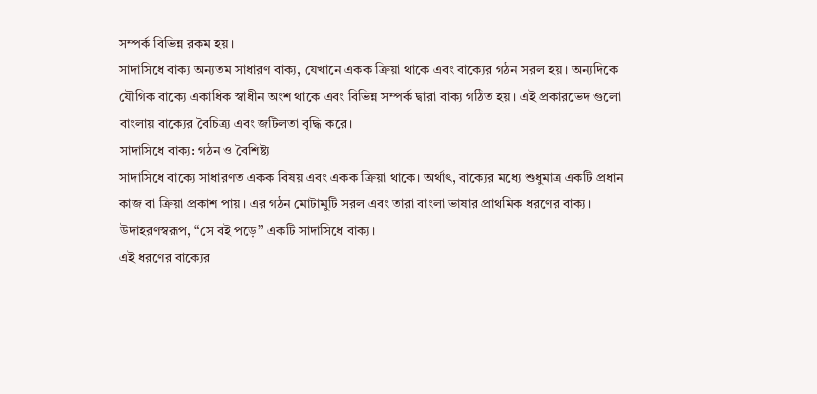সম্পর্ক বিভিন্ন রকম হয়।
সাদাসিধে বাক্য অন্যতম সাধারণ বাক্য, যেখানে একক ক্রিয়া থাকে এবং বাক্যের গঠন সরল হয়। অন্যদিকে যৌগিক বাক্যে একাধিক স্বাধীন অংশ থাকে এবং বিভিন্ন সম্পর্ক দ্বারা বাক্য গঠিত হয়। এই প্রকারভেদ গুলো বাংলায় বাক্যের বৈচিত্র্য এবং জটিলতা বৃদ্ধি করে।
সাদাসিধে বাক্য: গঠন ও বৈশিষ্ট্য
সাদাসিধে বাক্যে সাধারণত একক বিষয় এবং একক ক্রিয়া থাকে। অর্থাৎ, বাক্যের মধ্যে শুধুমাত্র একটি প্রধান কাজ বা ক্রিয়া প্রকাশ পায়। এর গঠন মোটামুটি সরল এবং তারা বাংলা ভাষার প্রাথমিক ধরণের বাক্য। উদাহরণস্বরূপ, “সে বই পড়ে” একটি সাদাসিধে বাক্য।
এই ধরণের বাক্যের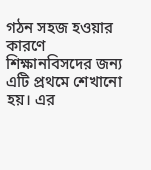গঠন সহজ হওয়ার কারণে শিক্ষানবিসদের জন্য এটি প্রথমে শেখানো হয়। এর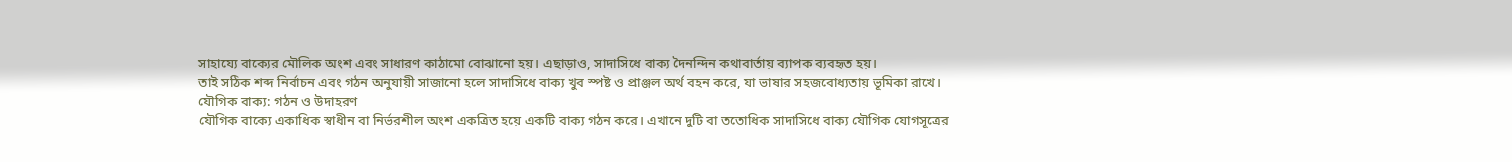সাহায্যে বাক্যের মৌলিক অংশ এবং সাধারণ কাঠামো বোঝানো হয়। এছাড়াও, সাদাসিধে বাক্য দৈনন্দিন কথাবার্তায় ব্যাপক ব্যবহৃত হয়।
তাই সঠিক শব্দ নির্বাচন এবং গঠন অনুযায়ী সাজানো হলে সাদাসিধে বাক্য খুব স্পষ্ট ও প্রাঞ্জল অর্থ বহন করে, যা ভাষার সহজবোধ্যতায় ভূমিকা রাখে।
যৌগিক বাক্য: গঠন ও উদাহরণ
যৌগিক বাক্যে একাধিক স্বাধীন বা নির্ভরশীল অংশ একত্রিত হয়ে একটি বাক্য গঠন করে। এখানে দুটি বা ততোধিক সাদাসিধে বাক্য যৌগিক যোগসূত্রের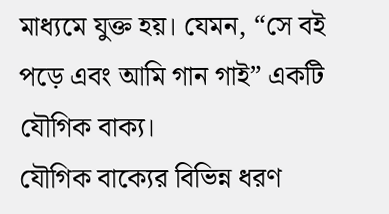মাধ্যমে যুক্ত হয়। যেমন, “সে বই পড়ে এবং আমি গান গাই” একটি যৌগিক বাক্য।
যৌগিক বাক্যের বিভিন্ন ধরণ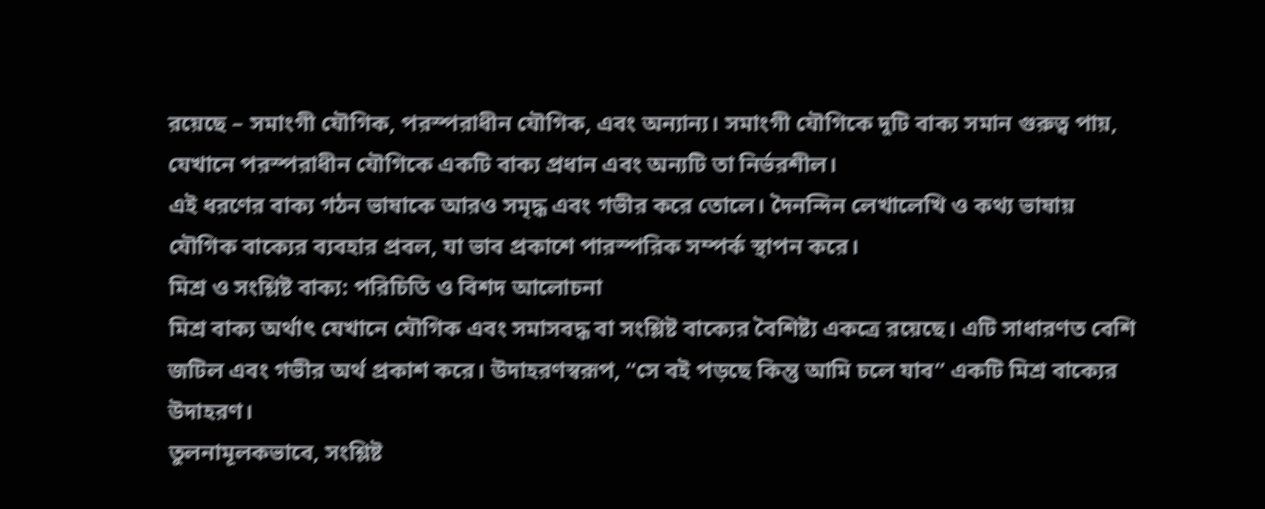রয়েছে – সমাংগী যৌগিক, পরস্পরাধীন যৌগিক, এবং অন্যান্য। সমাংগী যৌগিকে দুটি বাক্য সমান গুরুত্ব পায়, যেখানে পরস্পরাধীন যৌগিকে একটি বাক্য প্রধান এবং অন্যটি তা নির্ভরশীল।
এই ধরণের বাক্য গঠন ভাষাকে আরও সমৃদ্ধ এবং গভীর করে তোলে। দৈনন্দিন লেখালেখি ও কথ্য ভাষায় যৌগিক বাক্যের ব্যবহার প্রবল, যা ভাব প্রকাশে পারস্পরিক সম্পর্ক স্থাপন করে।
মিশ্র ও সংশ্লিষ্ট বাক্য: পরিচিতি ও বিশদ আলোচনা
মিশ্র বাক্য অর্থাৎ যেখানে যৌগিক এবং সমাসবদ্ধ বা সংশ্লিষ্ট বাক্যের বৈশিষ্ট্য একত্রে রয়েছে। এটি সাধারণত বেশি জটিল এবং গভীর অর্থ প্রকাশ করে। উদাহরণস্বরূপ, “সে বই পড়ছে কিন্তু আমি চলে যাব” একটি মিশ্র বাক্যের উদাহরণ।
তুলনামূলকভাবে, সংশ্লিষ্ট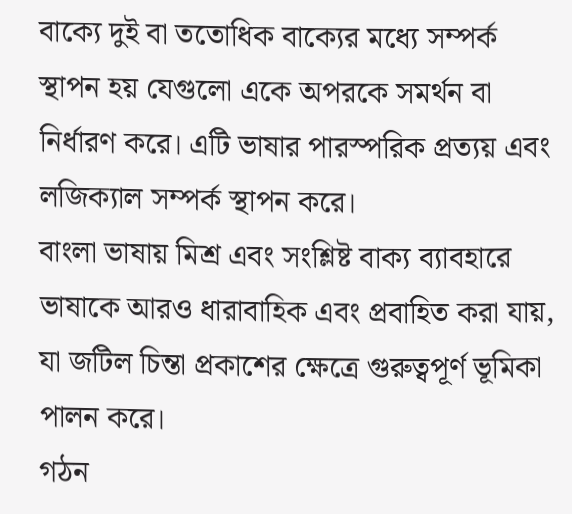বাক্যে দুই বা ততোধিক বাক্যের মধ্যে সম্পর্ক স্থাপন হয় যেগুলো একে অপরকে সমর্থন বা নির্ধারণ করে। এটি ভাষার পারস্পরিক প্রত্যয় এবং লজিক্যাল সম্পর্ক স্থাপন করে।
বাংলা ভাষায় মিশ্র এবং সংশ্লিষ্ট বাক্য ব্যাবহারে ভাষাকে আরও ধারাবাহিক এবং প্রবাহিত করা যায়, যা জটিল চিন্তা প্রকাশের ক্ষেত্রে গুরুত্বপূর্ণ ভূমিকা পালন করে।
গঠন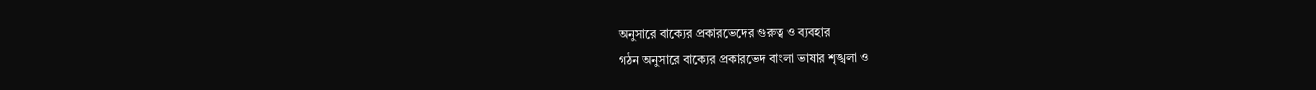অনুসারে বাক্যের প্রকারভেদের গুরুত্ব ও ব্যবহার
গঠন অনুসারে বাক্যের প্রকারভেদ বাংলা ভাষার শৃঙ্খলা ও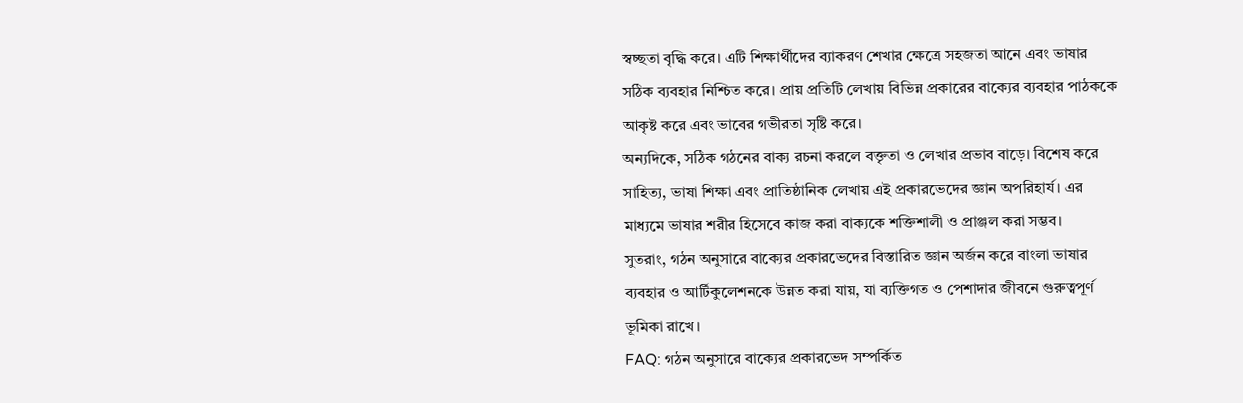স্বচ্ছতা বৃদ্ধি করে। এটি শিক্ষার্থীদের ব্যাকরণ শেখার ক্ষেত্রে সহজতা আনে এবং ভাষার সঠিক ব্যবহার নিশ্চিত করে। প্রায় প্রতিটি লেখায় বিভিন্ন প্রকারের বাক্যের ব্যবহার পাঠককে আকৃষ্ট করে এবং ভাবের গভীরতা সৃষ্টি করে।
অন্যদিকে, সঠিক গঠনের বাক্য রচনা করলে বক্তৃতা ও লেখার প্রভাব বাড়ে। বিশেষ করে সাহিত্য, ভাষা শিক্ষা এবং প্রাতিষ্ঠানিক লেখায় এই প্রকারভেদের জ্ঞান অপরিহার্য। এর মাধ্যমে ভাষার শরীর হিসেবে কাজ করা বাক্যকে শক্তিশালী ও প্রাঞ্জল করা সম্ভব।
সুতরাং, গঠন অনুসারে বাক্যের প্রকারভেদের বিস্তারিত জ্ঞান অর্জন করে বাংলা ভাষার ব্যবহার ও আর্টিকুলেশনকে উন্নত করা যায়, যা ব্যক্তিগত ও পেশাদার জীবনে গুরুত্বপূর্ণ ভূমিকা রাখে।
FAQ: গঠন অনুসারে বাক্যের প্রকারভেদ সম্পর্কিত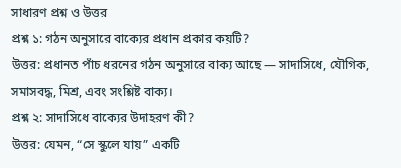সাধারণ প্রশ্ন ও উত্তর
প্রশ্ন ১: গঠন অনুসারে বাক্যের প্রধান প্রকার কয়টি?
উত্তর: প্রধানত পাঁচ ধরনের গঠন অনুসারে বাক্য আছে — সাদাসিধে, যৌগিক, সমাসবদ্ধ, মিশ্র, এবং সংশ্লিষ্ট বাক্য।
প্রশ্ন ২: সাদাসিধে বাক্যের উদাহরণ কী?
উত্তর: যেমন, “সে স্কুলে যায়” একটি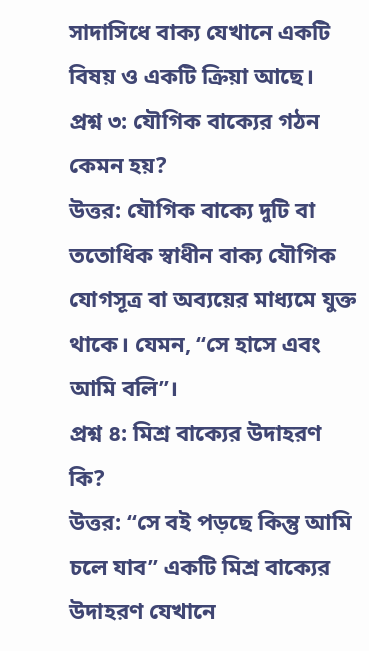সাদাসিধে বাক্য যেখানে একটি বিষয় ও একটি ক্রিয়া আছে।
প্রশ্ন ৩: যৌগিক বাক্যের গঠন কেমন হয়?
উত্তর: যৌগিক বাক্যে দুটি বা ততোধিক স্বাধীন বাক্য যৌগিক যোগসূত্র বা অব্যয়ের মাধ্যমে যুক্ত থাকে। যেমন, “সে হাসে এবং আমি বলি”।
প্রশ্ন ৪: মিশ্র বাক্যের উদাহরণ কি?
উত্তর: “সে বই পড়ছে কিন্তু আমি চলে যাব” একটি মিশ্র বাক্যের উদাহরণ যেখানে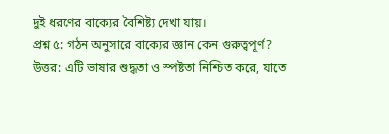দুই ধরণের বাক্যের বৈশিষ্ট্য দেখা যায়।
প্রশ্ন ৫: গঠন অনুসারে বাক্যের জ্ঞান কেন গুরুত্বপূর্ণ?
উত্তর: এটি ভাষার শুদ্ধতা ও স্পষ্টতা নিশ্চিত করে, যাতে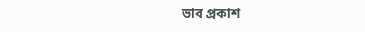ভাব প্রকাশ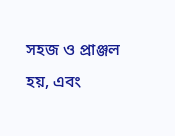সহজ ও প্রাঞ্জল হয়, এবং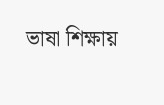ভাষা শিক্ষায়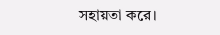সহায়তা করে।